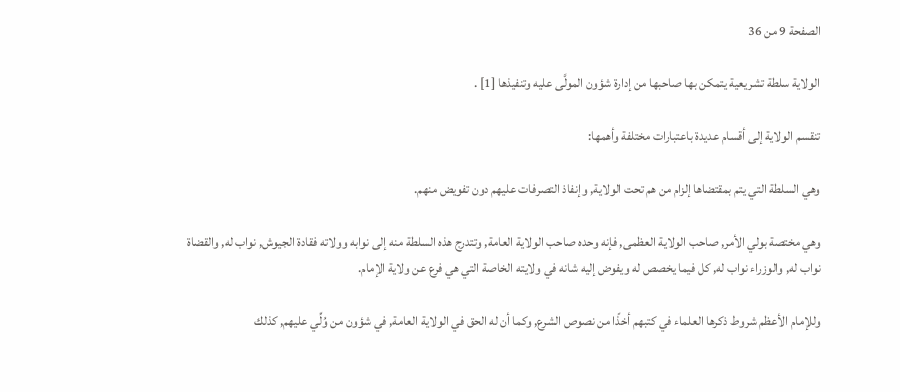الصفحة 9 من 36

الولاية سلطة تشريعية يتمكن بها صاحبها من إدارة شؤون المولَّى عليه وتنفيذها [1] .

تنقسم الولاية إلى أقسام عديدة باعتبارات مختلفة وأهمها:

وهي السلطة التي يتم بمقتضاها إلزام من هم تحت الولاية, وإنفاذ التصرفات عليهم دون تفويض منهم.

وهي مختصة بولي الأمر, صاحب الولاية العظمى, فإنه وحده صاحب الولاية العامة, وتتدرج هذه السلطة منه إلى نوابه وولاته فقادة الجيوش, نواب له, والقضاة نواب له, والوزراء نواب له, كل فيما يخصص له ويفوض إليه شانه في ولايته الخاصة التي هي فرع عن ولاية الإمام.

وللإمام الأعظم شروط ذكرها العلماء في كتبهم أخذًا من نصوص الشرع, وكما أن له الحق في الولاية العامة, في شؤون من وُلِّي عليهم, كذلك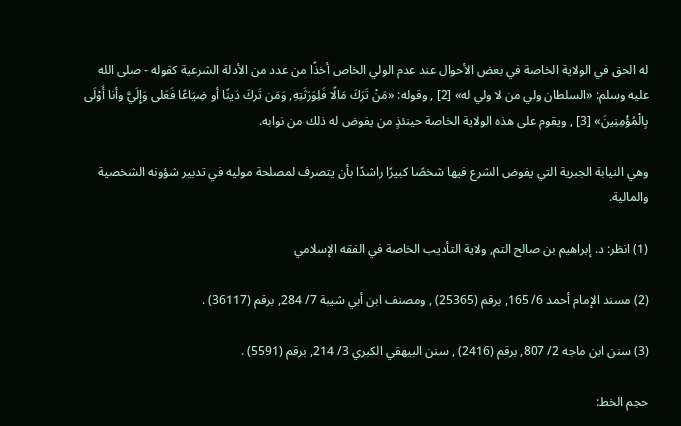له الحق في الولاية الخاصة في بعض الأحوال عند عدم الولي الخاص أخذًا من عدد من الأدلة الشرعية كقوله - صلى الله عليه وسلم: «السلطان ولي من لا ولي له» [2] , وقوله: «مَنْ تَرَكَ مَالًا فَلِوَرَثَتِهِ, وَمَن تَركَ دَينًا أو ضِيَاعًا فَعَلى وَإِلَيَّ وأنا أَوْلَى بِالْمُؤْمِنِينَ» [3] , ويقوم على هذه الولاية الخاصة حينئذٍ من يفوض له ذلك من نوابه.

وهي النيابة الجبرية التي يفوض الشرع فيها شخصًا كبيرًا راشدًا بأن يتصرف لمصلحة موليه في تدبير شؤونه الشخصية والمالية.

(1) انظر: د. إبراهيم بن صالح التم, ولاية التأديب الخاصة في الفقه الإسلامي

(2) مسند الإمام أحمد 6/ 165, برقم (25365) , ومصنف ابن أبي شيبة 7/ 284, برقم (36117) .

(3) سنن ابن ماجه 2/ 807, برقم (2416) , سنن البيهقي الكبري 3/ 214, برقم (5591) .

حجم الخط: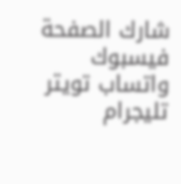شارك الصفحة
فيسبوك واتساب تويتر تليجرام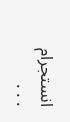انستجرام
. . .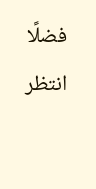فضلًا انتظر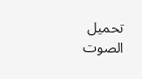تحميل الصوت